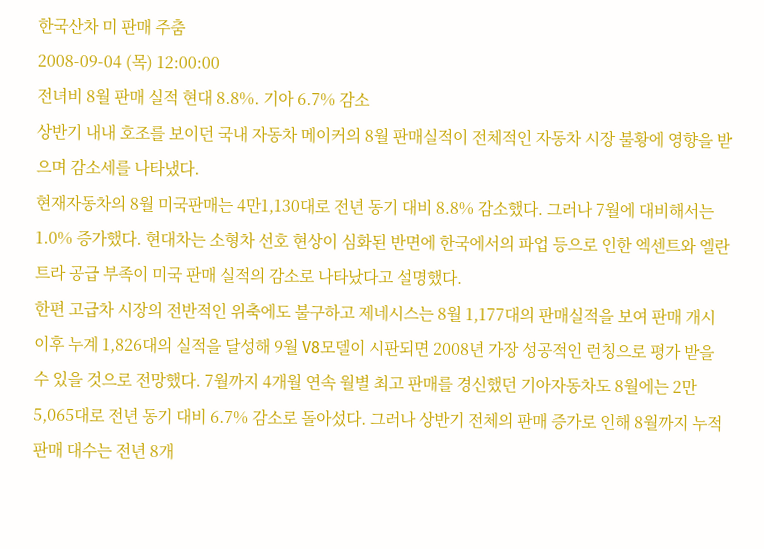한국산차 미 판매 주춤
2008-09-04 (목) 12:00:00
전녀비 8월 판매 실적 현대 8.8%. 기아 6.7% 감소
상반기 내내 호조를 보이던 국내 자동차 메이커의 8월 판매실적이 전체적인 자동차 시장 불황에 영향을 받으며 감소세를 나타냈다.
현재자동차의 8월 미국판매는 4만1,130대로 전년 동기 대비 8.8% 감소했다. 그러나 7월에 대비해서는 1.0% 증가했다. 현대차는 소형차 선호 현상이 심화된 반면에 한국에서의 파업 등으로 인한 엑센트와 엘란트라 공급 부족이 미국 판매 실적의 감소로 나타났다고 설명했다.
한편 고급차 시장의 전반적인 위축에도 불구하고 제네시스는 8월 1,177대의 판매실적을 보여 판매 개시 이후 누계 1,826대의 실적을 달성해 9월 V8모델이 시판되면 2008년 가장 성공적인 런칭으로 평가 받을 수 있을 것으로 전망했다. 7월까지 4개월 연속 월별 최고 판매를 경신했던 기아자동차도 8월에는 2만 5,065대로 전년 동기 대비 6.7% 감소로 돌아섰다. 그러나 상반기 전체의 판매 증가로 인해 8월까지 누적 판매 대수는 전년 8개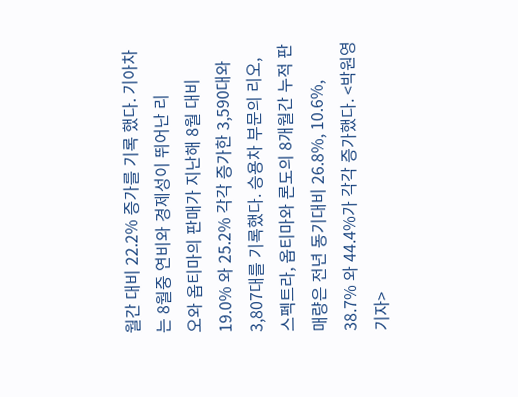월간 대비 22.2% 증가를 기록 했다. 기아차는 8월중 연비와 경제성이 뛰어난 리
오와 옵티마의 판매가 지난해 8월 대비 19.0% 와 25.2% 각각 증가한 3,590대와 3,807대를 기록했다. 승용차 부문의 리오, 스펙트라, 옵티마와 론도의 8개월간 누적 판매량은 전년 동기대비 26.8%, 10.6%, 38.7% 와 44.4%가 각각 증가했다. <박원영 기자>